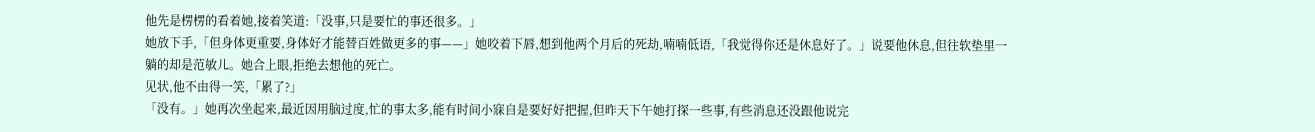他先是楞楞的看着她,接着笑道:「没事,只是要忙的事还很多。」
她放下手,「但身体更重要,身体好才能替百姓做更多的事——」她咬着下唇,想到他两个月后的死劫,喃喃低语,「我觉得你还是休息好了。」说要他休息,但往软垫里一躺的却是范敏儿。她合上眼,拒绝去想他的死亡。
见状,他不由得一笑,「累了?」
「没有。」她再次坐起来,最近因用脑过度,忙的事太多,能有时间小寐自是要好好把握,但昨天下午她打探一些事,有些消息还没跟他说完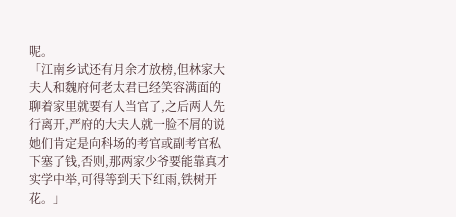呢。
「江南乡试还有月余才放榜,但林家大夫人和魏府何老太君已经笑容满面的聊着家里就要有人当官了,之后两人先行离开,严府的大夫人就一脸不屑的说她们肯定是向科场的考官或副考官私下塞了钱,否则,那两家少爷要能靠真才实学中举,可得等到天下红雨,铁树开花。」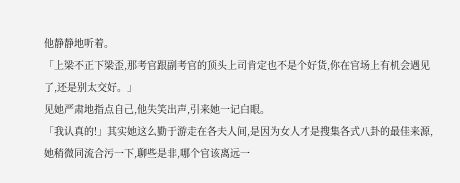他静静地听着。
「上梁不正下梁歪,那考官跟副考官的顶头上司肯定也不是个好货,你在官场上有机会遇见了,还是别太交好。」
见她严肃地指点自己,他失笑出声,引来她一记白眼。
「我认真的!」其实她这么勤于游走在各夫人间,是因为女人才是搜集各式八卦的最佳来源,她稍微同流合污一下,聊些是非,哪个官该离远一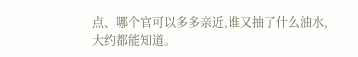点、哪个官可以多多亲近,谁又抽了什么油水,大约都能知道。